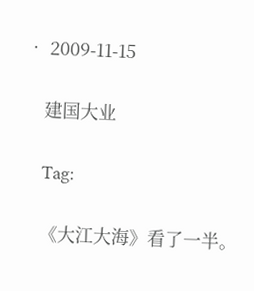• 2009-11-15

    建国大业

    Tag:

    《大江大海》看了一半。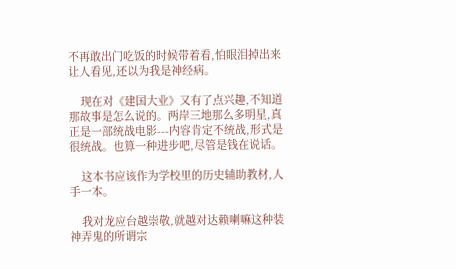不再敢出门吃饭的时候带着看,怕眼泪掉出来让人看见,还以为我是神经病。

    现在对《建国大业》又有了点兴趣,不知道那故事是怎么说的。两岸三地那么多明星,真正是一部统战电影---内容肯定不统战,形式是很统战。也算一种进步吧,尽管是钱在说话。

    这本书应该作为学校里的历史辅助教材,人手一本。

    我对龙应台越崇敬,就越对达赖喇嘛这种装神弄鬼的所谓宗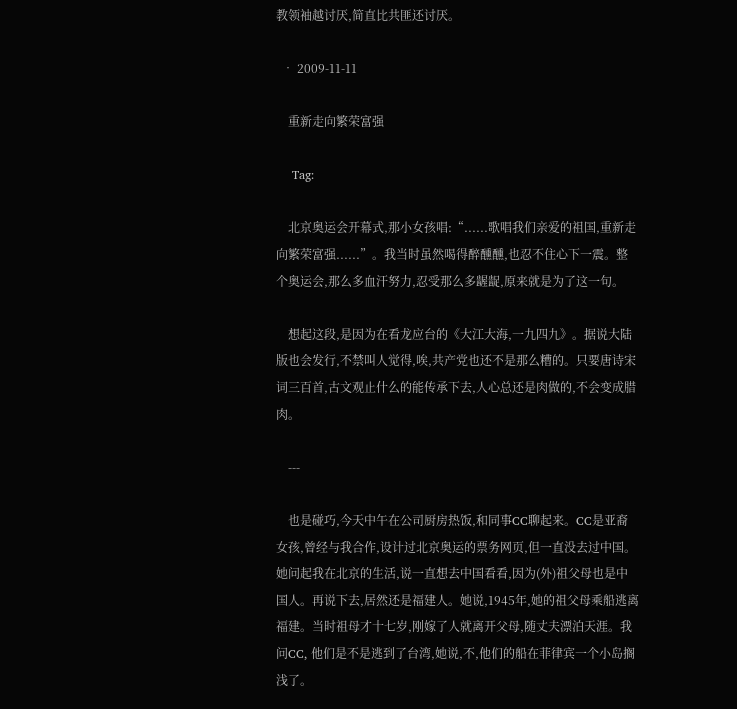教领袖越讨厌,简直比共匪还讨厌。

  • 2009-11-11

    重新走向繁荣富强

    Tag:

    北京奥运会开幕式,那小女孩唱:“......歌唱我们亲爱的祖国,重新走向繁荣富强......”。我当时虽然喝得醉醺醺,也忍不住心下一震。整个奥运会,那么多血汗努力,忍受那么多龌龊,原来就是为了这一句。

    想起这段,是因为在看龙应台的《大江大海,一九四九》。据说大陆版也会发行,不禁叫人觉得,唉,共产党也还不是那么糟的。只要唐诗宋词三百首,古文观止什么的能传承下去,人心总还是肉做的,不会变成腊肉。

    ---

    也是碰巧,今天中午在公司厨房热饭,和同事CC聊起来。CC是亚裔女孩,曾经与我合作,设计过北京奥运的票务网页,但一直没去过中国。她问起我在北京的生活,说一直想去中国看看,因为(外)祖父母也是中国人。再说下去,居然还是福建人。她说,1945年,她的祖父母乘船逃离福建。当时祖母才十七岁,刚嫁了人就离开父母,随丈夫漂泊天涯。我问CC, 他们是不是逃到了台湾,她说,不,他们的船在菲律宾一个小岛搁浅了。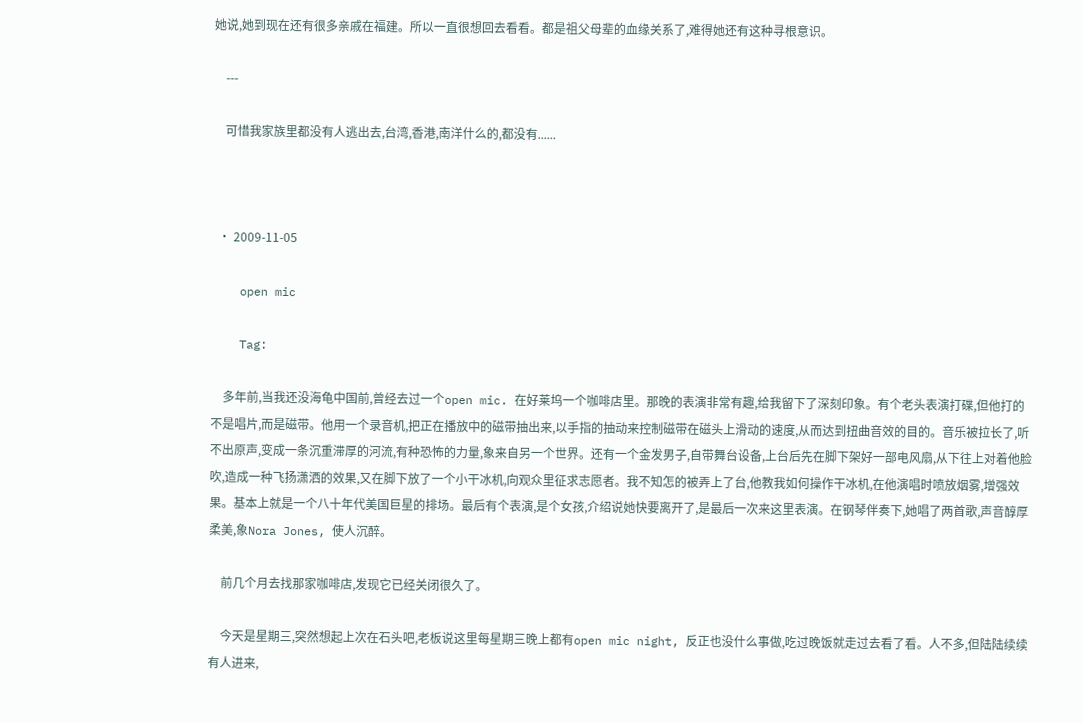她说,她到现在还有很多亲戚在福建。所以一直很想回去看看。都是祖父母辈的血缘关系了,难得她还有这种寻根意识。

    ---

    可惜我家族里都没有人逃出去,台湾,香港,南洋什么的,都没有......



  • 2009-11-05

    open mic

    Tag:

    多年前,当我还没海龟中国前,曾经去过一个open mic. 在好莱坞一个咖啡店里。那晚的表演非常有趣,给我留下了深刻印象。有个老头表演打碟,但他打的不是唱片,而是磁带。他用一个录音机,把正在播放中的磁带抽出来,以手指的抽动来控制磁带在磁头上滑动的速度,从而达到扭曲音效的目的。音乐被拉长了,听不出原声,变成一条沉重滞厚的河流,有种恐怖的力量,象来自另一个世界。还有一个金发男子,自带舞台设备,上台后先在脚下架好一部电风扇,从下往上对着他脸吹,造成一种飞扬潇洒的效果,又在脚下放了一个小干冰机,向观众里征求志愿者。我不知怎的被弄上了台,他教我如何操作干冰机,在他演唱时喷放烟雾,增强效果。基本上就是一个八十年代美国巨星的排场。最后有个表演,是个女孩,介绍说她快要离开了,是最后一次来这里表演。在钢琴伴奏下,她唱了两首歌,声音醇厚柔美,象Nora Jones, 使人沉醉。

    前几个月去找那家咖啡店,发现它已经关闭很久了。

    今天是星期三,突然想起上次在石头吧,老板说这里每星期三晚上都有open mic night, 反正也没什么事做,吃过晚饭就走过去看了看。人不多,但陆陆续续有人进来,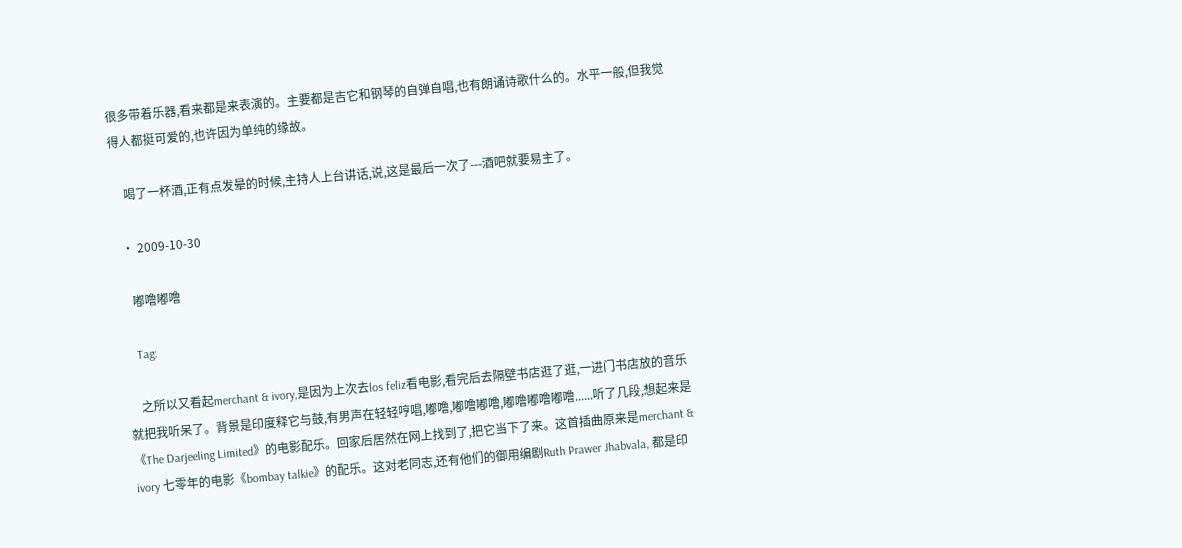很多带着乐器,看来都是来表演的。主要都是吉它和钢琴的自弹自唱,也有朗诵诗歌什么的。水平一般,但我觉得人都挺可爱的,也许因为单纯的缘故。

    喝了一杯酒,正有点发晕的时候,主持人上台讲话,说,这是最后一次了---酒吧就要易主了。

  • 2009-10-30

    嘟噜嘟噜

    Tag:

    之所以又看起merchant & ivory,是因为上次去los feliz看电影,看完后去隔壁书店逛了逛,一进门书店放的音乐就把我听呆了。背景是印度释它与鼓,有男声在轻轻哼唱,嘟噜,嘟噜嘟噜,嘟噜嘟噜嘟噜......听了几段,想起来是《The Darjeeling Limited》的电影配乐。回家后居然在网上找到了,把它当下了来。这首插曲原来是merchant & ivory 七零年的电影《bombay talkie》的配乐。这对老同志,还有他们的御用编剧Ruth Prawer Jhabvala, 都是印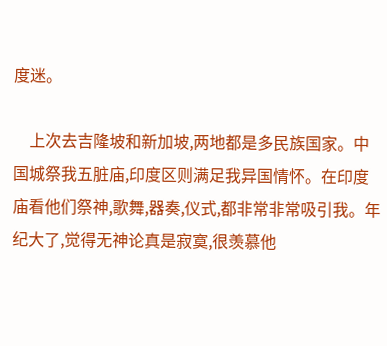度迷。

    上次去吉隆坡和新加坡,两地都是多民族国家。中国城祭我五脏庙,印度区则满足我异国情怀。在印度庙看他们祭神,歌舞,器奏,仪式,都非常非常吸引我。年纪大了,觉得无神论真是寂寞,很羡慕他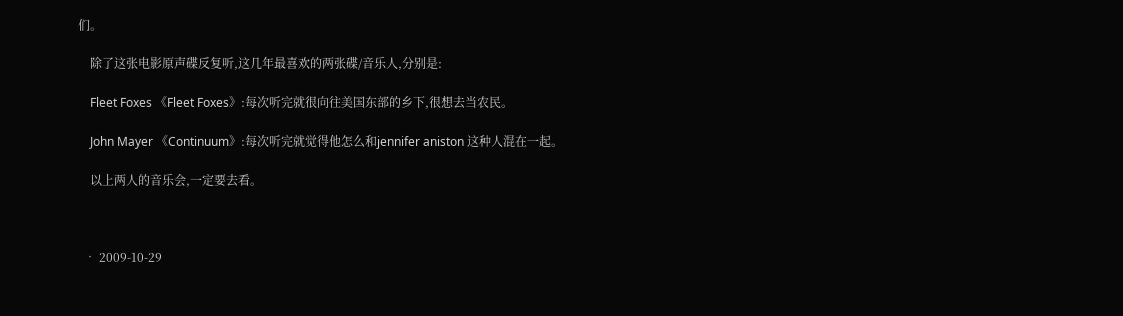们。

    除了这张电影原声碟反复听,这几年最喜欢的两张碟/音乐人,分别是:

    Fleet Foxes 《Fleet Foxes》:每次听完就很向往美国东部的乡下,很想去当农民。

    John Mayer 《Continuum》:每次听完就觉得他怎么和jennifer aniston 这种人混在一起。

    以上两人的音乐会,一定要去看。



  • 2009-10-29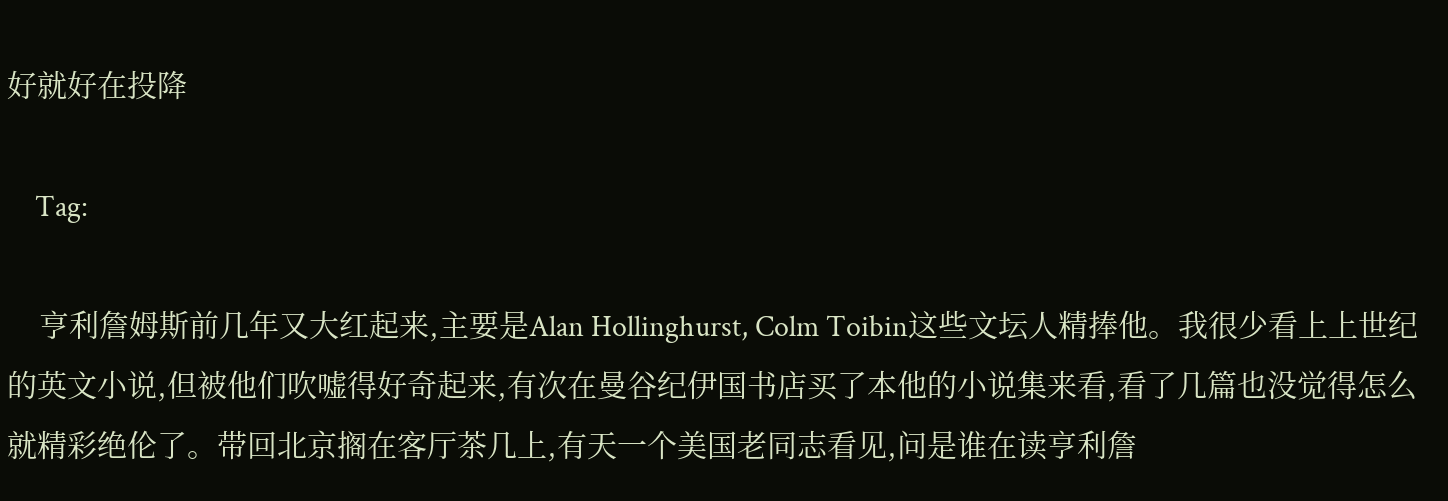好就好在投降

    Tag:

    亨利詹姆斯前几年又大红起来,主要是Alan Hollinghurst, Colm Toibin这些文坛人精捧他。我很少看上上世纪的英文小说,但被他们吹嘘得好奇起来,有次在曼谷纪伊国书店买了本他的小说集来看,看了几篇也没觉得怎么就精彩绝伦了。带回北京搁在客厅茶几上,有天一个美国老同志看见,问是谁在读亨利詹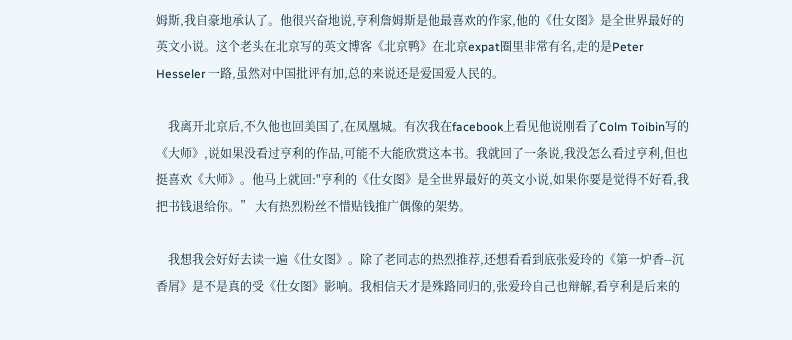姆斯,我自豪地承认了。他很兴奋地说,亨利詹姆斯是他最喜欢的作家,他的《仕女图》是全世界最好的英文小说。这个老头在北京写的英文博客《北京鸭》在北京expat圈里非常有名,走的是Peter Hesseler 一路,虽然对中国批评有加,总的来说还是爱国爱人民的。

    我离开北京后,不久他也回美国了,在凤凰城。有次我在facebook上看见他说刚看了Colm Toibin写的《大师》,说如果没看过亨利的作品,可能不大能欣赏这本书。我就回了一条说,我没怎么看过亨利,但也挺喜欢《大师》。他马上就回:"亨利的《仕女图》是全世界最好的英文小说,如果你要是觉得不好看,我把书钱退给你。” 大有热烈粉丝不惜贴钱推广偶像的架势。

    我想我会好好去读一遍《仕女图》。除了老同志的热烈推荐,还想看看到底张爱玲的《第一炉香--沉香屑》是不是真的受《仕女图》影响。我相信天才是殊路同归的,张爱玲自己也辩解,看亨利是后来的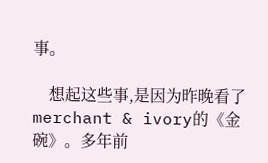事。

    想起这些事,是因为昨晚看了merchant & ivory的《金碗》。多年前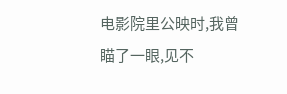电影院里公映时,我曾瞄了一眼,见不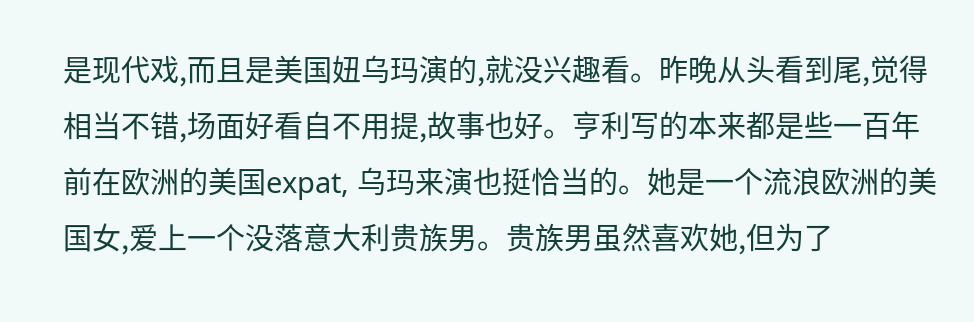是现代戏,而且是美国妞乌玛演的,就没兴趣看。昨晚从头看到尾,觉得相当不错,场面好看自不用提,故事也好。亨利写的本来都是些一百年前在欧洲的美国expat, 乌玛来演也挺恰当的。她是一个流浪欧洲的美国女,爱上一个没落意大利贵族男。贵族男虽然喜欢她,但为了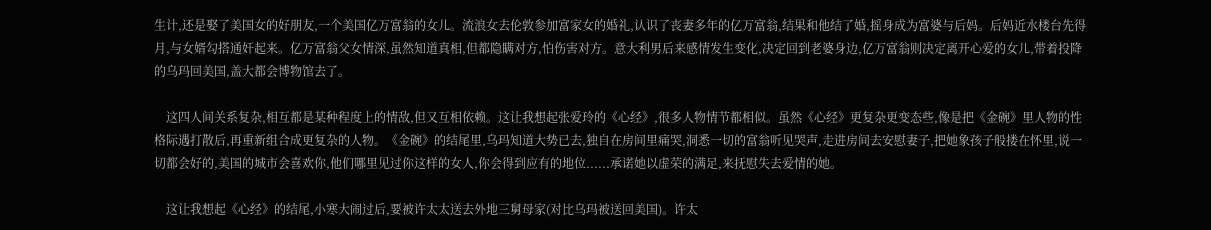生计,还是娶了美国女的好朋友,一个美国亿万富翁的女儿。流浪女去伦敦参加富家女的婚礼,认识了丧妻多年的亿万富翁,结果和他结了婚,摇身成为富婆与后妈。后妈近水楼台先得月,与女婿勾搭通奸起来。亿万富翁父女情深,虽然知道真相,但都隐瞒对方,怕伤害对方。意大利男后来感情发生变化,决定回到老婆身边,亿万富翁则决定离开心爱的女儿,带着投降的乌玛回美国,盖大都会博物馆去了。

    这四人间关系复杂,相互都是某种程度上的情敌,但又互相依赖。这让我想起张爱玲的《心经》,很多人物情节都相似。虽然《心经》更复杂更变态些,像是把《金碗》里人物的性格际遇打散后,再重新组合成更复杂的人物。《金碗》的结尾里,乌玛知道大势已去,独自在房间里痛哭,洞悉一切的富翁听见哭声,走进房间去安慰妻子,把她象孩子般搂在怀里,说一切都会好的,美国的城市会喜欢你,他们哪里见过你这样的女人,你会得到应有的地位......承诺她以虚荣的满足,来抚慰失去爱情的她。

    这让我想起《心经》的结尾,小寒大闹过后,要被许太太送去外地三舅母家(对比乌玛被送回美国)。许太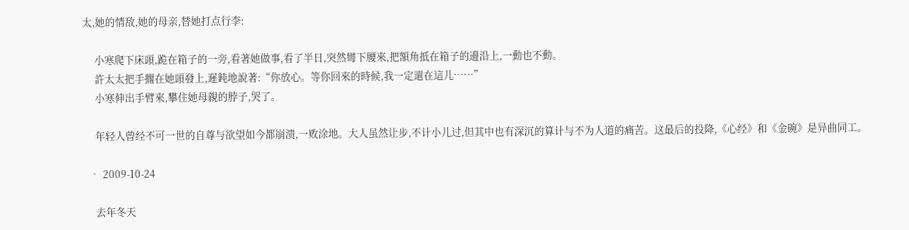太,她的情敌,她的母亲,替她打点行李:

    小寒爬下床頭,跪在箱子的一旁,看著她做事,看了半日,突然彎下腰來,把額角抵在箱子的邊沿上,一動也不動。
    許太太把手擱在她頭發上,遲鈍地說著:“你放心。等你回來的時候,我一定還在這儿……”
    小寒伸出手臂來,攀住她母親的脖子,哭了。

    年轻人曾经不可一世的自尊与欲望如今都崩溃,一败涂地。大人虽然让步,不计小儿过,但其中也有深沉的算计与不为人道的痛苦。这最后的投降,《心经》和《金碗》是异曲同工。

  • 2009-10-24

    去年冬天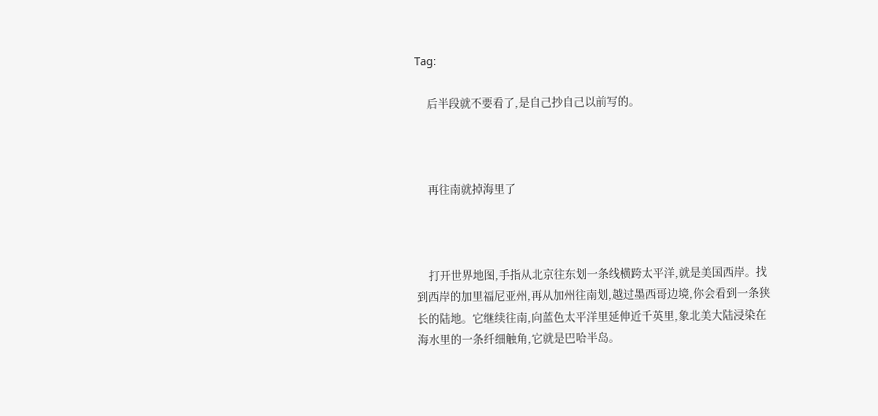Tag:

    后半段就不要看了,是自己抄自己以前写的。



    再往南就掉海里了



    打开世界地图,手指从北京往东划一条线横跨太平洋,就是美国西岸。找到西岸的加里福尼亚州,再从加州往南划,越过墨西哥边境,你会看到一条狭长的陆地。它继续往南,向蓝色太平洋里延伸近千英里,象北美大陆浸染在海水里的一条纤细触角,它就是巴哈半岛。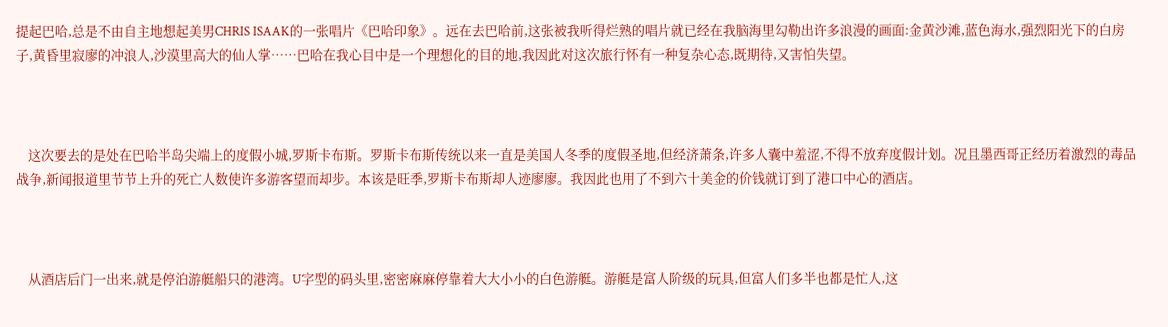提起巴哈,总是不由自主地想起美男CHRIS ISAAK的一张唱片《巴哈印象》。远在去巴哈前,这张被我听得烂熟的唱片就已经在我脑海里勾勒出许多浪漫的画面:金黄沙滩,蓝色海水,强烈阳光下的白房子,黄昏里寂廖的冲浪人,沙漠里高大的仙人掌……巴哈在我心目中是一个理想化的目的地,我因此对这次旅行怀有一种复杂心态,既期待,又害怕失望。



    这次要去的是处在巴哈半岛尖端上的度假小城,罗斯卡布斯。罗斯卡布斯传统以来一直是美国人冬季的度假圣地,但经济萧条,许多人囊中羞涩,不得不放弃度假计划。况且墨西哥正经历着激烈的毒品战争,新闻报道里节节上升的死亡人数使许多游客望而却步。本该是旺季,罗斯卡布斯却人迹廖廖。我因此也用了不到六十美金的价钱就订到了港口中心的酒店。



    从酒店后门一出来,就是停泊游艇船只的港湾。U字型的码头里,密密麻麻停靠着大大小小的白色游艇。游艇是富人阶级的玩具,但富人们多半也都是忙人,这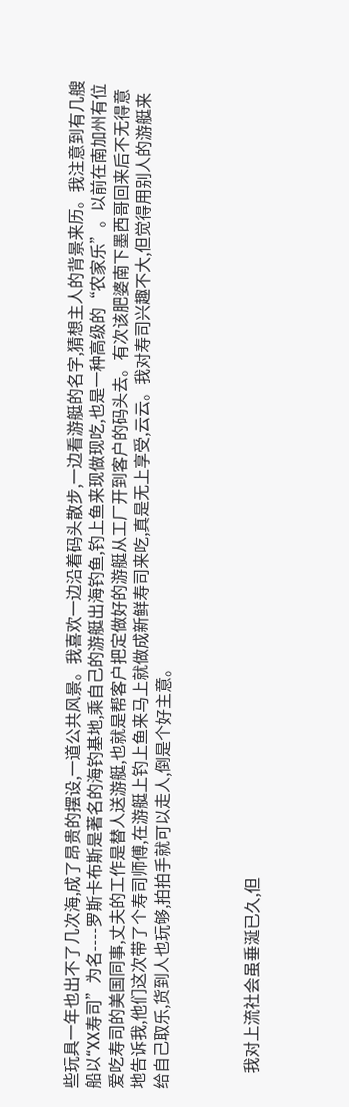些玩具一年也出不了几次海,成了昂贵的摆设,一道公共风景。我喜欢一边沿着码头散步,一边看游艇的名字,猜想主人的背景来历。我注意到有几艘船以“XX寿司”为名----罗斯卡布斯是著名的海钓基地,乘自己的游艇出海钓鱼,钓上鱼来现做现吃,也是一种高级的“农家乐”。以前在南加州有位爱吃寿司的美国同事,丈夫的工作是替人送游艇,也就是帮客户把定做好的游艇从工厂开到客户的码头去。有次该肥婆南下墨西哥回来后不无得意地告诉我,他们这次带了个寿司师傅,在游艇上钓上鱼来马上就做成新鲜寿司来吃,真是无上享受,云云。我对寿司兴趣不大,但觉得用别人的游艇来给自己取乐,货到人也玩够,拍拍手就可以走人,倒是个好主意。



    我对上流社会虽垂涎已久,但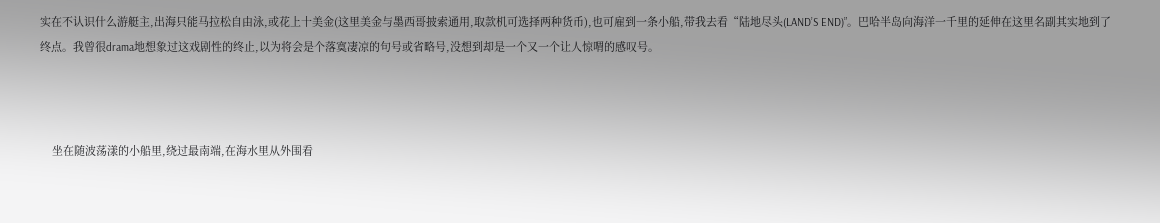实在不认识什么游艇主,出海只能马拉松自由泳,或花上十美金(这里美金与墨西哥披索通用,取款机可选择两种货币),也可雇到一条小船,带我去看“陆地尽头(LAND’S END)”。巴哈半岛向海洋一千里的延伸在这里名副其实地到了终点。我曾很drama地想象过这戏剧性的终止,以为将会是个落寞凄凉的句号或省略号,没想到却是一个又一个让人惊喟的感叹号。



    坐在随波荡漾的小船里,绕过最南端,在海水里从外围看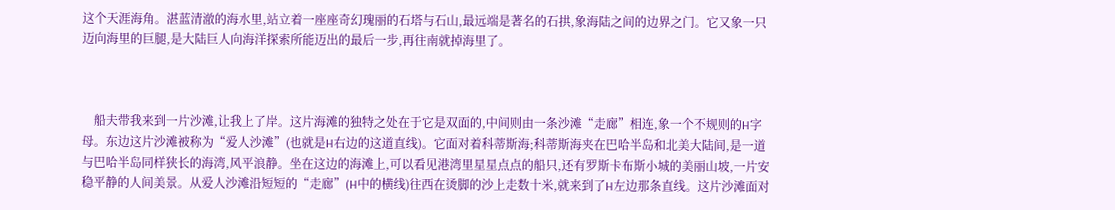这个天涯海角。湛蓝清澈的海水里,站立着一座座奇幻瑰丽的石塔与石山,最远端是著名的石拱,象海陆之间的边界之门。它又象一只迈向海里的巨腿,是大陆巨人向海洋探索所能迈出的最后一步,再往南就掉海里了。



    船夫带我来到一片沙滩,让我上了岸。这片海滩的独特之处在于它是双面的,中间则由一条沙滩“走廊”相连,象一个不规则的H字母。东边这片沙滩被称为“爱人沙滩”(也就是H右边的这道直线)。它面对着科蒂斯海;科蒂斯海夹在巴哈半岛和北美大陆间,是一道与巴哈半岛同样狭长的海湾,风平浪静。坐在这边的海滩上,可以看见港湾里星星点点的船只,还有罗斯卡布斯小城的美丽山坡,一片安稳平静的人间美景。从爱人沙滩沿短短的“走廊”(H中的横线)往西在烫脚的沙上走数十米,就来到了H左边那条直线。这片沙滩面对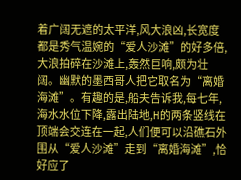着广阔无遮的太平洋,风大浪凶,长宽度都是秀气温婉的“爱人沙滩”的好多倍,大浪拍碎在沙滩上,轰然巨响,颇为壮阔。幽默的墨西哥人把它取名为“离婚海滩”。有趣的是,船夫告诉我,每七年,海水水位下降,露出陆地,H的两条竖线在顶端会交连在一起,人们便可以沿礁石外围从“爱人沙滩”走到“离婚海滩”,恰好应了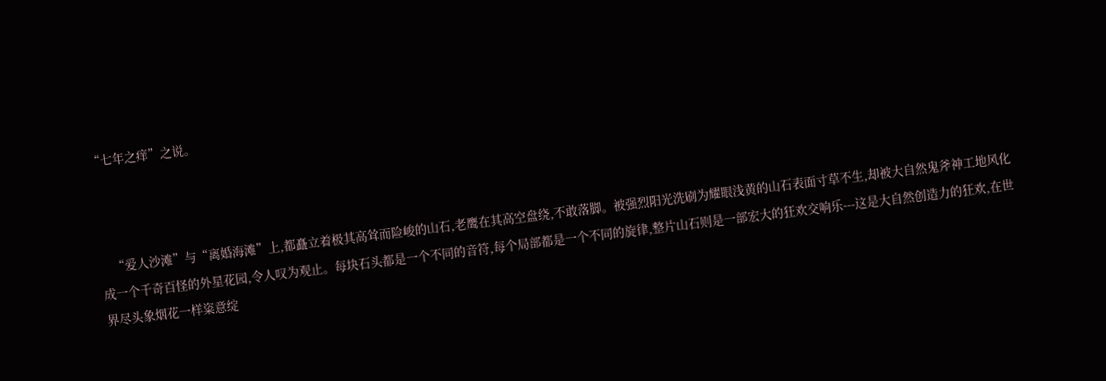“七年之痒”之说。



    “爱人沙滩”与“离婚海滩”上,都矗立着极其高耸而险峻的山石,老鹰在其高空盘绕,不敢落脚。被强烈阳光洗刷为耀眼浅黄的山石表面寸草不生,却被大自然鬼斧神工地风化成一个千奇百怪的外星花园,令人叹为观止。每块石头都是一个不同的音符,每个局部都是一个不同的旋律,整片山石则是一部宏大的狂欢交响乐---这是大自然创造力的狂欢,在世界尽头象烟花一样粢意绽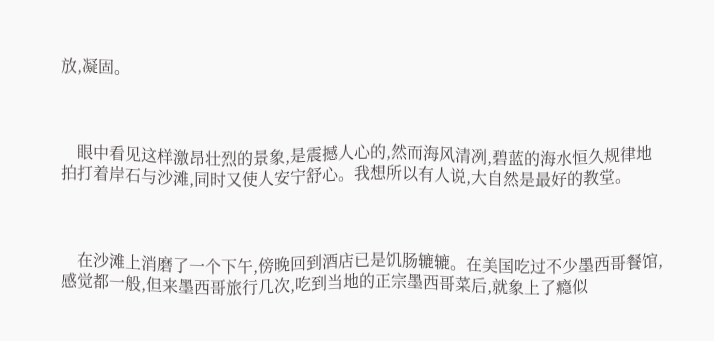放,凝固。



    眼中看见这样激昂壮烈的景象,是震撼人心的,然而海风清冽,碧蓝的海水恒久规律地拍打着岸石与沙滩,同时又使人安宁舒心。我想所以有人说,大自然是最好的教堂。



    在沙滩上消磨了一个下午,傍晚回到酒店已是饥肠辘辘。在美国吃过不少墨西哥餐馆,感觉都一般,但来墨西哥旅行几次,吃到当地的正宗墨西哥菜后,就象上了瘾似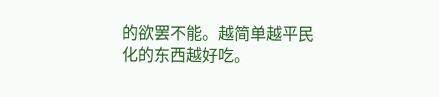的欲罢不能。越简单越平民化的东西越好吃。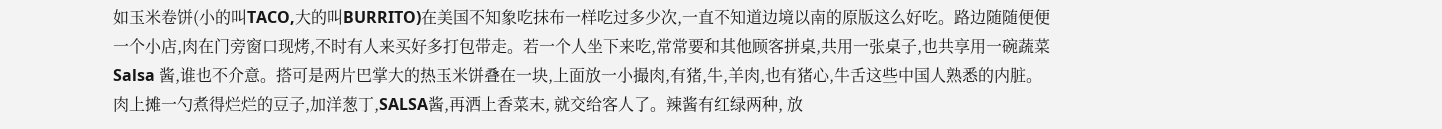如玉米卷饼(小的叫TACO,大的叫BURRITO)在美国不知象吃抹布一样吃过多少次,一直不知道边境以南的原版这么好吃。路边随随便便一个小店,肉在门旁窗口现烤,不时有人来买好多打包带走。若一个人坐下来吃,常常要和其他顾客拼桌,共用一张桌子,也共享用一碗蔬菜Salsa 酱,谁也不介意。搭可是两片巴掌大的热玉米饼叠在一块,上面放一小撮肉,有猪,牛,羊肉,也有猪心,牛舌这些中国人熟悉的内脏。肉上摊一勺煮得烂烂的豆子,加洋葱丁,SALSA酱,再洒上香菜末, 就交给客人了。辣酱有红绿两种, 放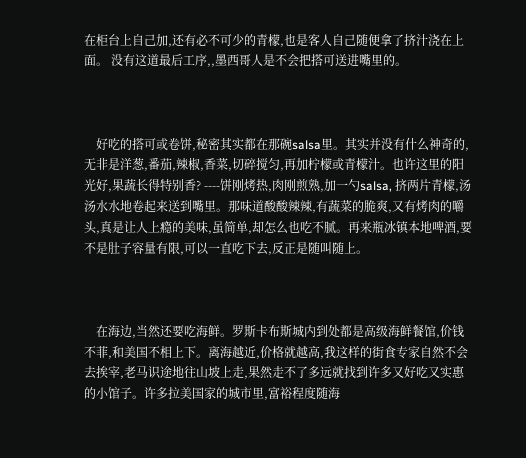在柜台上自己加,还有必不可少的青檬,也是客人自己随便拿了挤汁浇在上面。 没有这道最后工序,,墨西哥人是不会把搭可送进嘴里的。



    好吃的搭可或卷饼,秘密其实都在那碗salsa里。其实并没有什么神奇的,无非是洋葱,番茄,辣椒,香菜,切碎搅匀,再加柠檬或青檬汁。也许这里的阳光好,果蔬长得特别香? ----饼刚烤热,肉刚煎熟,加一勺salsa, 挤两片青檬,汤汤水水地卷起来送到嘴里。那味道酸酸辣辣,有蔬菜的脆爽,又有烤肉的嚼头,真是让人上瘾的美味,虽简单,却怎么也吃不腻。再来瓶冰镇本地啤酒,要不是肚子容量有限,可以一直吃下去,反正是随叫随上。



    在海边,当然还要吃海鲜。罗斯卡布斯城内到处都是高级海鲜餐馆,价钱不菲,和美国不相上下。离海越近,价格就越高,我这样的街食专家自然不会去挨宰,老马识途地往山坡上走,果然走不了多远就找到许多又好吃又实惠的小馆子。许多拉美国家的城市里,富裕程度随海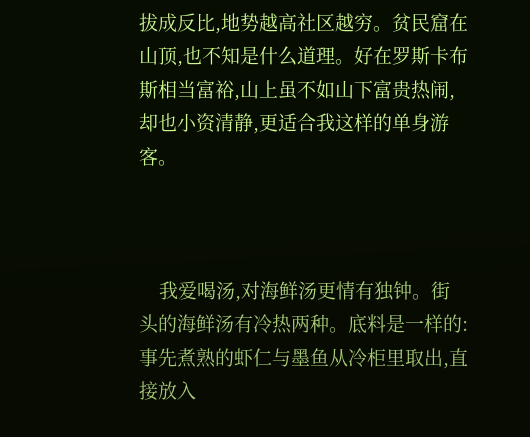拔成反比,地势越高社区越穷。贫民窟在山顶,也不知是什么道理。好在罗斯卡布斯相当富裕,山上虽不如山下富贵热闹,却也小资清静,更适合我这样的单身游客。



    我爱喝汤,对海鲜汤更情有独钟。街头的海鲜汤有冷热两种。底料是一样的:事先煮熟的虾仁与墨鱼从冷柜里取出,直接放入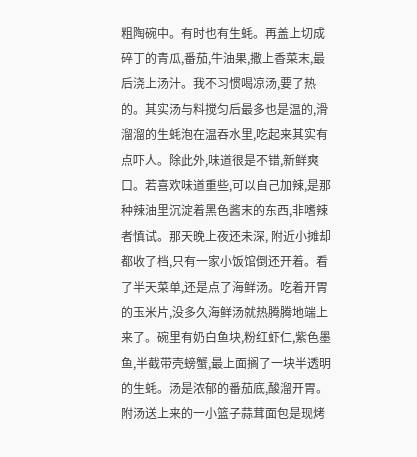粗陶碗中。有时也有生蚝。再盖上切成碎丁的青瓜,番茄,牛油果,撒上香菜末,最后浇上汤汁。我不习惯喝凉汤,要了热的。其实汤与料搅匀后最多也是温的,滑溜溜的生蚝泡在温吞水里,吃起来其实有点吓人。除此外,味道很是不错,新鲜爽口。若喜欢味道重些,可以自己加辣,是那种辣油里沉淀着黑色酱末的东西,非嗜辣者慎试。那天晚上夜还未深, 附近小摊却都收了档,只有一家小饭馆倒还开着。看了半天菜单,还是点了海鲜汤。吃着开胃的玉米片,没多久海鲜汤就热腾腾地端上来了。碗里有奶白鱼块,粉红虾仁,紫色墨鱼,半截带壳螃蟹,最上面搁了一块半透明的生蚝。汤是浓郁的番茄底,酸溜开胃。附汤送上来的一小篮子蒜茸面包是现烤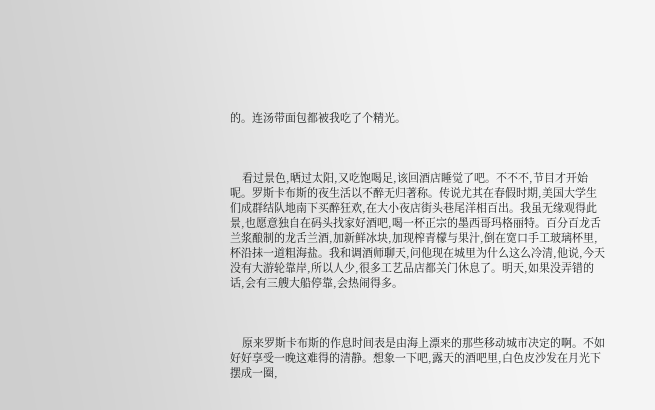的。连汤带面包都被我吃了个精光。



    看过景色,晒过太阳,又吃饱喝足,该回酒店睡觉了吧。不不不,节目才开始呢。罗斯卡布斯的夜生活以不醉无归著称。传说尤其在春假时期,美国大学生们成群结队地南下买醉狂欢,在大小夜店街头巷尾洋相百出。我虽无缘观得此景,也愿意独自在码头找家好酒吧,喝一杯正宗的墨西哥玛格丽特。百分百龙舌兰浆酿制的龙舌兰酒,加新鲜冰块,加现榨青檬与果汁,倒在宽口手工玻璃杯里,杯沿抹一道粗海盐。我和调酒师聊天,问他现在城里为什么这么冷清,他说,今天没有大游轮靠岸,所以人少,很多工艺品店都关门休息了。明天,如果没弄错的话,会有三艘大船停靠,会热闹得多。



    原来罗斯卡布斯的作息时间表是由海上漂来的那些移动城市决定的啊。不如好好享受一晚这难得的清静。想象一下吧,露天的酒吧里,白色皮沙发在月光下摆成一圈,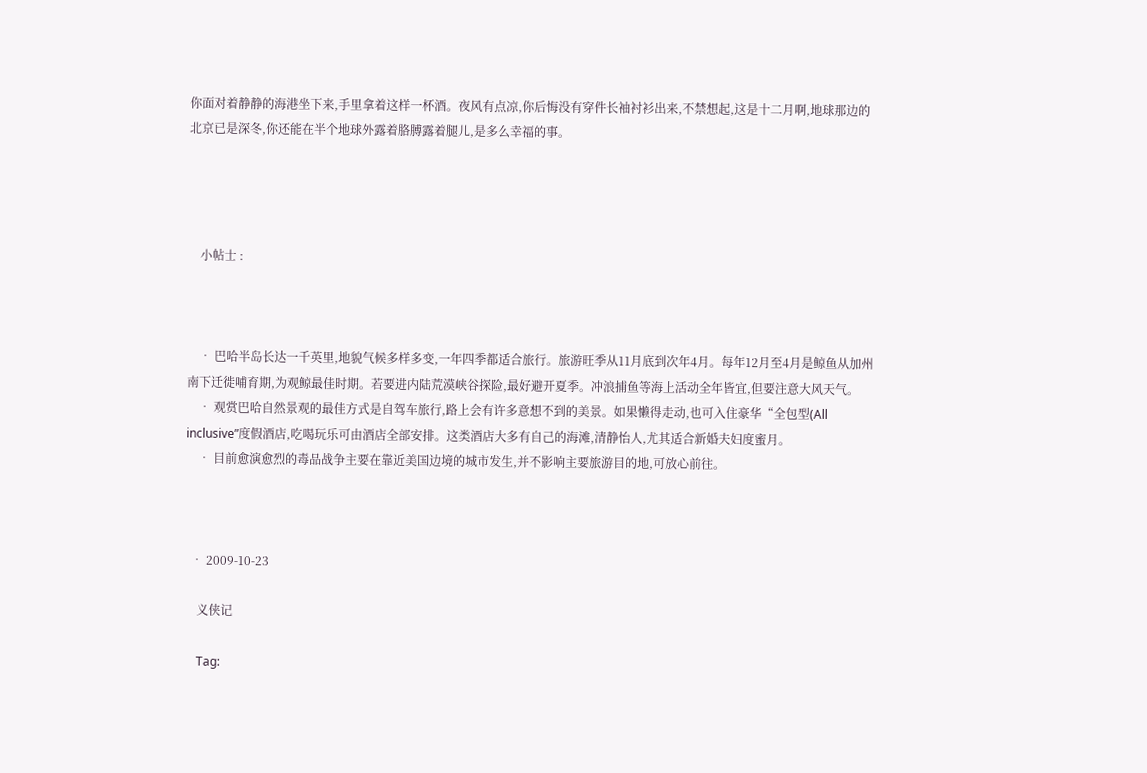你面对着静静的海港坐下来,手里拿着这样一杯酒。夜风有点凉,你后悔没有穿件长袖衬衫出来,不禁想起,这是十二月啊,地球那边的北京已是深冬,你还能在半个地球外露着胳膊露着腿儿,是多么幸福的事。




    小帖士 :



    • 巴哈半岛长达一千英里,地貌气候多样多变,一年四季都适合旅行。旅游旺季从11月底到次年4月。每年12月至4月是鲸鱼从加州南下迁徙哺育期,为观鲸最佳时期。若要进内陆荒漠峡谷探险,最好避开夏季。冲浪捕鱼等海上活动全年皆宜,但要注意大风天气。
    • 观赏巴哈自然景观的最佳方式是自驾车旅行,路上会有许多意想不到的美景。如果懒得走动,也可入住豪华“全包型(All inclusive”度假酒店,吃喝玩乐可由酒店全部安排。这类酒店大多有自己的海滩,清静怡人,尤其适合新婚夫妇度蜜月。
    • 目前愈演愈烈的毒品战争主要在靠近美国边境的城市发生,并不影响主要旅游目的地,可放心前往。



  • 2009-10-23

    义侠记

    Tag: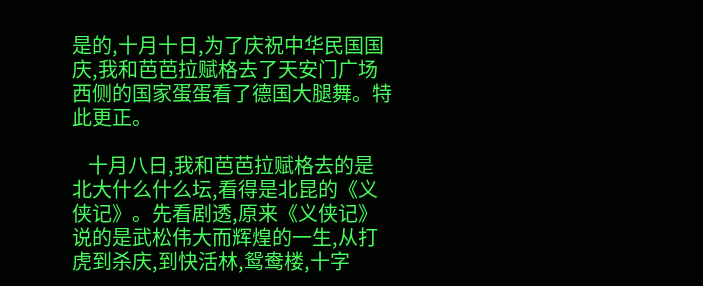是的,十月十日,为了庆祝中华民国国庆,我和芭芭拉赋格去了天安门广场西侧的国家蛋蛋看了德国大腿舞。特此更正。

    十月八日,我和芭芭拉赋格去的是北大什么什么坛,看得是北昆的《义侠记》。先看剧透,原来《义侠记》说的是武松伟大而辉煌的一生,从打虎到杀庆,到快活林,鸳鸯楼,十字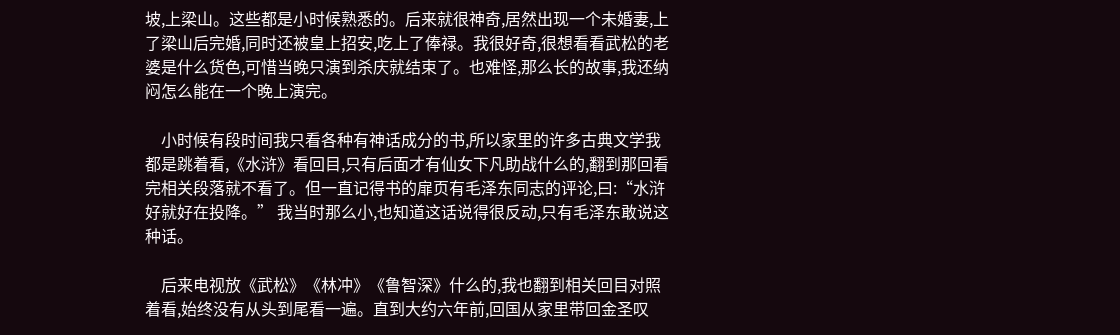坡,上梁山。这些都是小时候熟悉的。后来就很神奇,居然出现一个未婚妻,上了梁山后完婚,同时还被皇上招安,吃上了俸禄。我很好奇,很想看看武松的老婆是什么货色,可惜当晚只演到杀庆就结束了。也难怪,那么长的故事,我还纳闷怎么能在一个晚上演完。

    小时候有段时间我只看各种有神话成分的书,所以家里的许多古典文学我都是跳着看,《水浒》看回目,只有后面才有仙女下凡助战什么的,翻到那回看完相关段落就不看了。但一直记得书的扉页有毛泽东同志的评论,曰:“水浒好就好在投降。” 我当时那么小,也知道这话说得很反动,只有毛泽东敢说这种话。

    后来电视放《武松》《林冲》《鲁智深》什么的,我也翻到相关回目对照着看,始终没有从头到尾看一遍。直到大约六年前,回国从家里带回金圣叹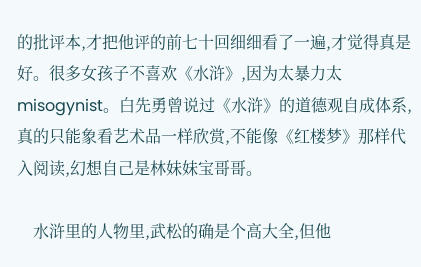的批评本,才把他评的前七十回细细看了一遍,才觉得真是好。很多女孩子不喜欢《水浒》,因为太暴力太misogynist。白先勇曾说过《水浒》的道德观自成体系,真的只能象看艺术品一样欣赏,不能像《红楼梦》那样代入阅读,幻想自己是林妹妹宝哥哥。

    水浒里的人物里,武松的确是个高大全,但他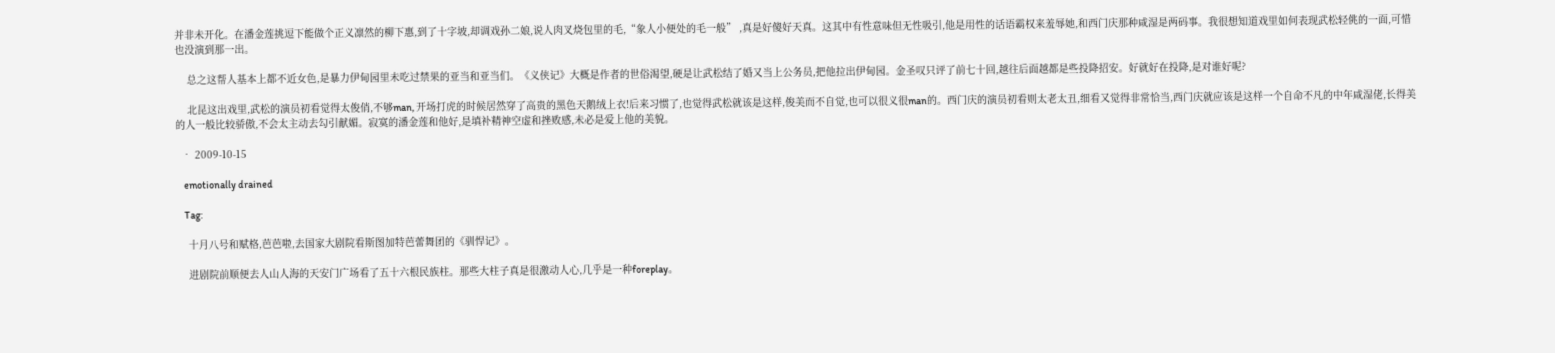并非未开化。在潘金莲挑逗下能做个正义凛然的柳下惠,到了十字坡,却调戏孙二娘,说人肉叉烧包里的毛,“象人小便处的毛一般” ,真是好傻好天真。这其中有性意味但无性吸引,他是用性的话语霸权来羞辱她,和西门庆那种咸湿是两码事。我很想知道戏里如何表现武松轻佻的一面,可惜也没演到那一出。

    总之这帮人基本上都不近女色,是暴力伊甸园里未吃过禁果的亚当和亚当们。《义侠记》大概是作者的世俗渴望,硬是让武松结了婚又当上公务员,把他拉出伊甸园。金圣叹只评了前七十回,越往后面越都是些投降招安。好就好在投降,是对谁好呢?

    北昆这出戏里,武松的演员初看觉得太俊俏,不够man, 开场打虎的时候居然穿了高贵的黑色天鹅绒上衣!后来习惯了,也觉得武松就该是这样,俊美而不自觉,也可以很义很man的。西门庆的演员初看则太老太丑,细看又觉得非常恰当,西门庆就应该是这样一个自命不凡的中年咸湿佬,长得美的人一般比较骄傲,不会太主动去勾引献媚。寂寞的潘金莲和他好,是填补精神空虚和挫败感,未必是爱上他的美貌。

  • 2009-10-15

    emotionally drained

    Tag:

    十月八号和赋格,芭芭啦,去国家大剧院看斯图加特芭蕾舞团的《驯悍记》。

    进剧院前顺便去人山人海的天安门广场看了五十六根民族柱。那些大柱子真是很激动人心,几乎是一种foreplay。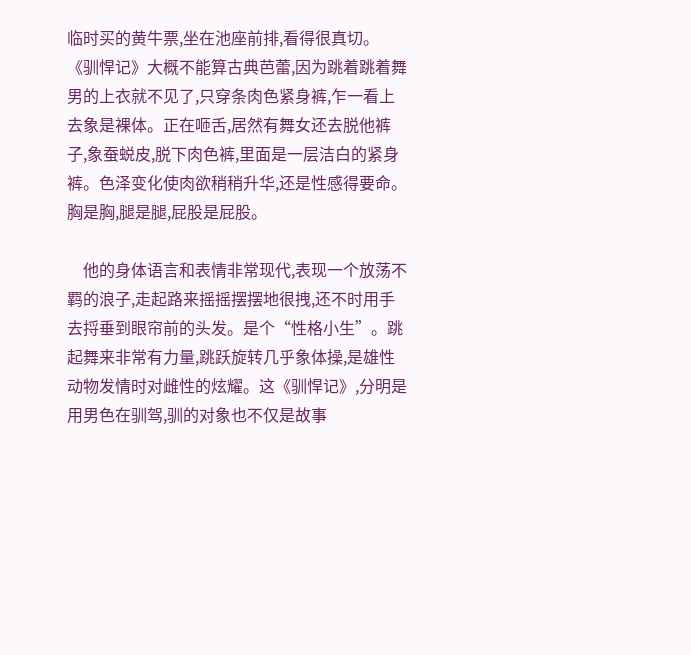临时买的黄牛票,坐在池座前排,看得很真切。《驯悍记》大概不能算古典芭蕾,因为跳着跳着舞男的上衣就不见了,只穿条肉色紧身裤,乍一看上去象是裸体。正在咂舌,居然有舞女还去脱他裤子,象蚕蜕皮,脱下肉色裤,里面是一层洁白的紧身裤。色泽变化使肉欲稍稍升华,还是性感得要命。胸是胸,腿是腿,屁股是屁股。

    他的身体语言和表情非常现代,表现一个放荡不羁的浪子,走起路来摇摇摆摆地很拽,还不时用手去捋垂到眼帘前的头发。是个“性格小生”。跳起舞来非常有力量,跳跃旋转几乎象体操,是雄性动物发情时对雌性的炫耀。这《驯悍记》,分明是用男色在驯驾,驯的对象也不仅是故事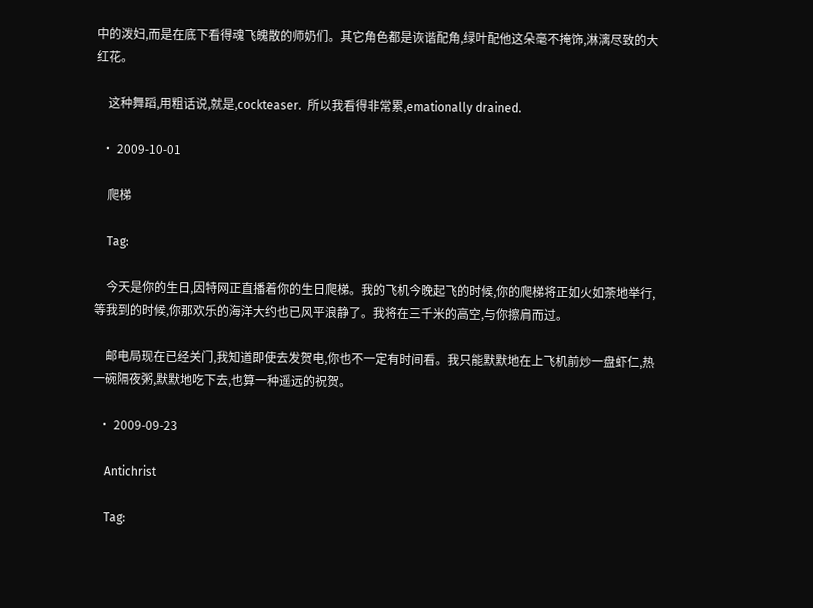中的泼妇,而是在底下看得魂飞魄散的师奶们。其它角色都是诙谐配角,绿叶配他这朵毫不掩饰,淋漓尽致的大红花。

    这种舞蹈,用粗话说,就是,cockteaser.  所以我看得非常累,emationally drained.

  • 2009-10-01

    爬梯

    Tag:

    今天是你的生日,因特网正直播着你的生日爬梯。我的飞机今晚起飞的时候,你的爬梯将正如火如荼地举行,等我到的时候,你那欢乐的海洋大约也已风平浪静了。我将在三千米的高空,与你擦肩而过。

    邮电局现在已经关门,我知道即使去发贺电,你也不一定有时间看。我只能默默地在上飞机前炒一盘虾仁,热一碗隔夜粥,默默地吃下去,也算一种遥远的祝贺。

  • 2009-09-23

    Antichrist

    Tag: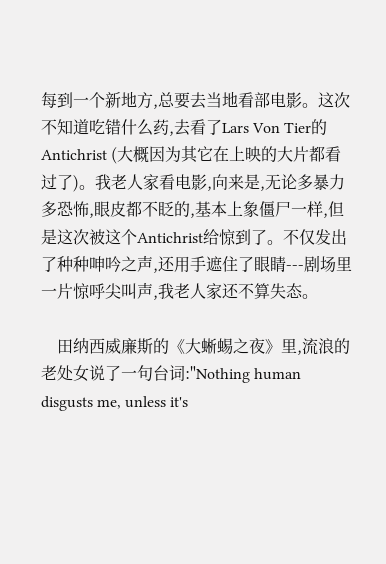每到一个新地方,总要去当地看部电影。这次不知道吃错什么药,去看了Lars Von Tier的Antichrist (大概因为其它在上映的大片都看过了)。我老人家看电影,向来是,无论多暴力多恐怖,眼皮都不眨的,基本上象僵尸一样,但是这次被这个Antichrist给惊到了。不仅发出了种种呻吟之声,还用手遮住了眼睛---剧场里一片惊呼尖叫声,我老人家还不算失态。

    田纳西威廉斯的《大蜥蜴之夜》里,流浪的老处女说了一句台词:"Nothing human disgusts me, unless it's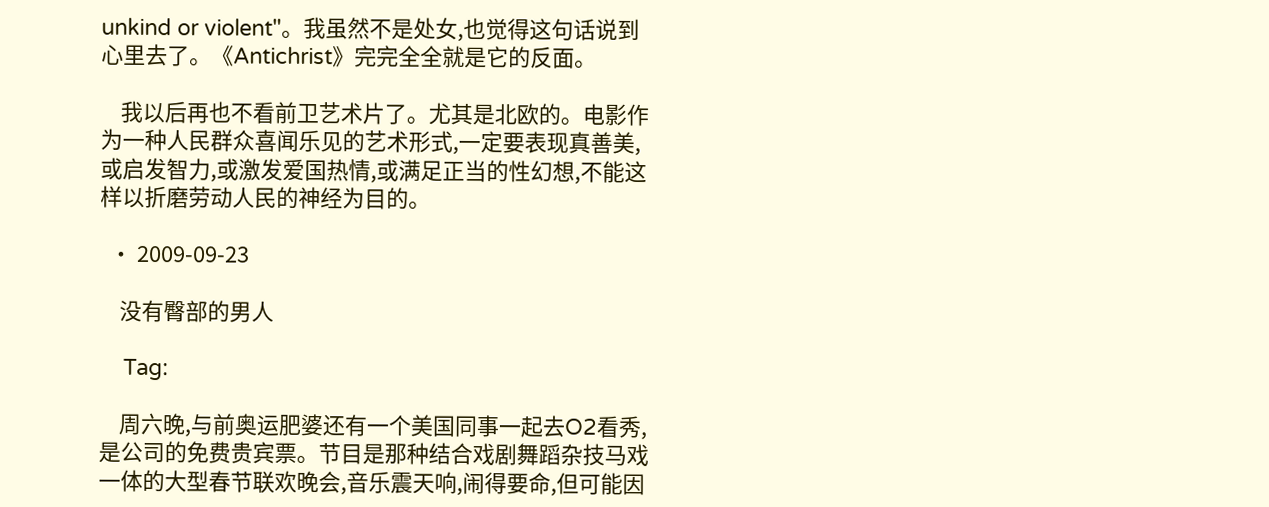unkind or violent"。我虽然不是处女,也觉得这句话说到心里去了。《Antichrist》完完全全就是它的反面。

    我以后再也不看前卫艺术片了。尤其是北欧的。电影作为一种人民群众喜闻乐见的艺术形式,一定要表现真善美,或启发智力,或激发爱国热情,或满足正当的性幻想,不能这样以折磨劳动人民的神经为目的。

  • 2009-09-23

    没有臀部的男人

    Tag:

    周六晚,与前奥运肥婆还有一个美国同事一起去O2看秀,是公司的免费贵宾票。节目是那种结合戏剧舞蹈杂技马戏一体的大型春节联欢晚会,音乐震天响,闹得要命,但可能因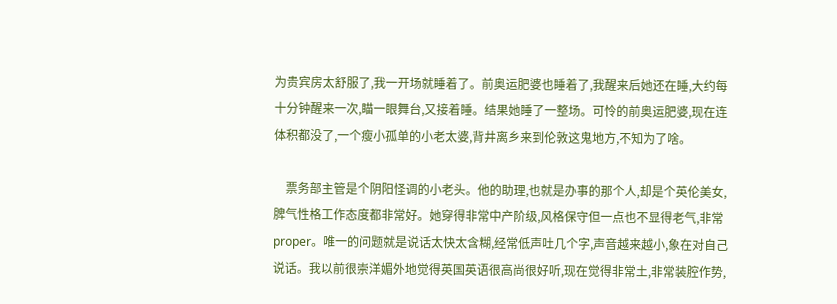为贵宾房太舒服了,我一开场就睡着了。前奥运肥婆也睡着了,我醒来后她还在睡,大约每十分钟醒来一次,瞄一眼舞台,又接着睡。结果她睡了一整场。可怜的前奥运肥婆,现在连体积都没了,一个瘦小孤单的小老太婆,背井离乡来到伦敦这鬼地方,不知为了啥。

    票务部主管是个阴阳怪调的小老头。他的助理,也就是办事的那个人,却是个英伦美女,脾气性格工作态度都非常好。她穿得非常中产阶级,风格保守但一点也不显得老气,非常proper。唯一的问题就是说话太快太含糊,经常低声吐几个字,声音越来越小,象在对自己说话。我以前很崇洋媚外地觉得英国英语很高尚很好听,现在觉得非常土,非常装腔作势,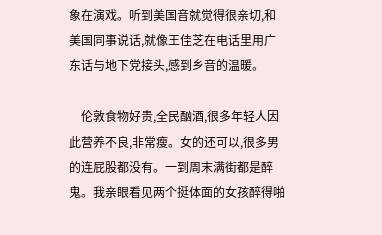象在演戏。听到美国音就觉得很亲切,和美国同事说话,就像王佳芝在电话里用广东话与地下党接头,感到乡音的温暖。

    伦敦食物好贵,全民酗酒,很多年轻人因此营养不良,非常瘦。女的还可以,很多男的连屁股都没有。一到周末满街都是醉鬼。我亲眼看见两个挺体面的女孩醉得啪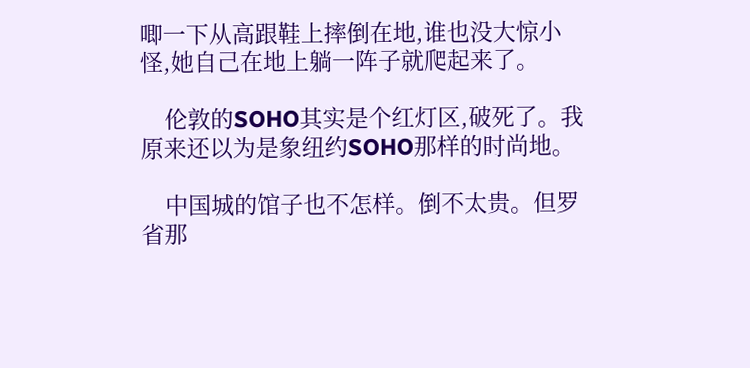唧一下从高跟鞋上摔倒在地,谁也没大惊小怪,她自己在地上躺一阵子就爬起来了。

    伦敦的SOHO其实是个红灯区,破死了。我原来还以为是象纽约SOHO那样的时尚地。

    中国城的馆子也不怎样。倒不太贵。但罗省那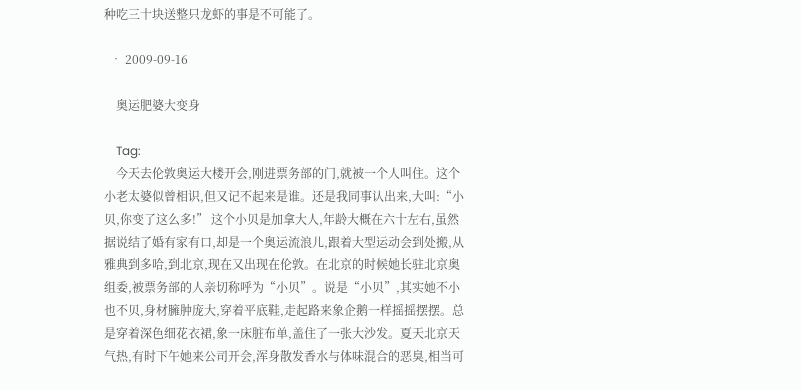种吃三十块送整只龙虾的事是不可能了。

  • 2009-09-16

    奥运肥婆大变身

    Tag:
    今天去伦敦奥运大楼开会,刚进票务部的门,就被一个人叫住。这个小老太婆似曾相识,但又记不起来是谁。还是我同事认出来,大叫:“小贝,你变了这么多!” 这个小贝是加拿大人,年龄大概在六十左右,虽然据说结了婚有家有口,却是一个奥运流浪儿,跟着大型运动会到处搬,从雅典到多哈,到北京,现在又出现在伦敦。在北京的时候她长驻北京奥组委,被票务部的人亲切称呼为“小贝”。说是“小贝”,其实她不小也不贝,身材臃肿庞大,穿着平底鞋,走起路来象企鹅一样摇摇摆摆。总是穿着深色细花衣裙,象一床脏布单,盖住了一张大沙发。夏天北京天气热,有时下午她来公司开会,浑身散发香水与体味混合的恶臭,相当可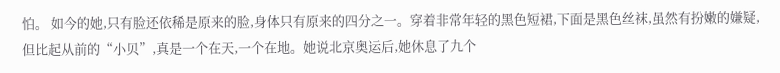怕。 如今的她,只有脸还依稀是原来的脸,身体只有原来的四分之一。穿着非常年轻的黑色短裙,下面是黑色丝袜,虽然有扮嫩的嫌疑,但比起从前的“小贝”,真是一个在天,一个在地。她说北京奥运后,她休息了九个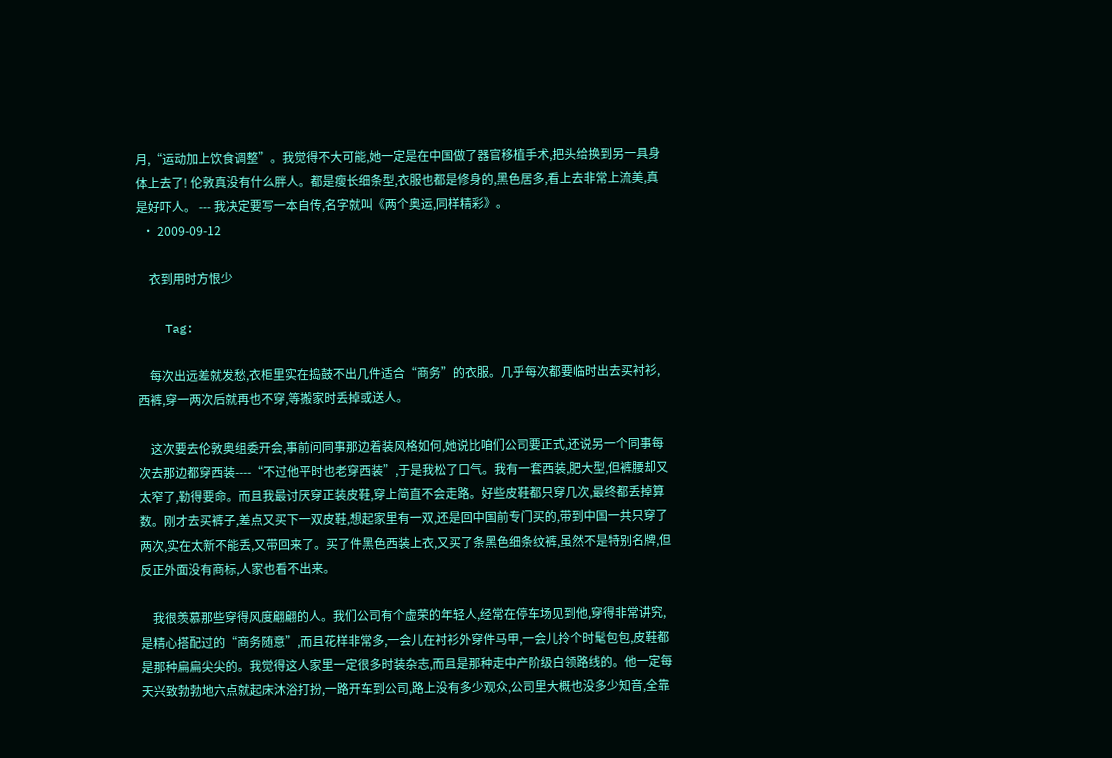月,“运动加上饮食调整”。我觉得不大可能,她一定是在中国做了器官移植手术,把头给换到另一具身体上去了! 伦敦真没有什么胖人。都是瘦长细条型,衣服也都是修身的,黑色居多,看上去非常上流美,真是好吓人。 --- 我决定要写一本自传,名字就叫《两个奥运,同样精彩》。
  • 2009-09-12

    衣到用时方恨少

    Tag:

    每次出远差就发愁,衣柜里实在捣鼓不出几件适合“商务”的衣服。几乎每次都要临时出去买衬衫,西裤,穿一两次后就再也不穿,等搬家时丢掉或送人。

    这次要去伦敦奥组委开会,事前问同事那边着装风格如何,她说比咱们公司要正式,还说另一个同事每次去那边都穿西装----“不过他平时也老穿西装”,于是我松了口气。我有一套西装,肥大型,但裤腰却又太窄了,勒得要命。而且我最讨厌穿正装皮鞋,穿上简直不会走路。好些皮鞋都只穿几次,最终都丢掉算数。刚才去买裤子,差点又买下一双皮鞋,想起家里有一双,还是回中国前专门买的,带到中国一共只穿了两次,实在太新不能丢,又带回来了。买了件黑色西装上衣,又买了条黑色细条纹裤,虽然不是特别名牌,但反正外面没有商标,人家也看不出来。

    我很羡慕那些穿得风度翩翩的人。我们公司有个虚荣的年轻人,经常在停车场见到他,穿得非常讲究,是精心搭配过的“商务随意”,而且花样非常多,一会儿在衬衫外穿件马甲,一会儿拎个时髦包包,皮鞋都是那种扁扁尖尖的。我觉得这人家里一定很多时装杂志,而且是那种走中产阶级白领路线的。他一定每天兴致勃勃地六点就起床沐浴打扮,一路开车到公司,路上没有多少观众,公司里大概也没多少知音,全靠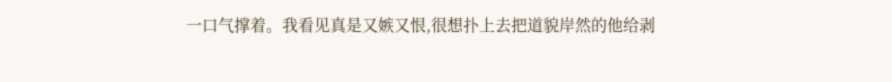一口气撑着。我看见真是又嫉又恨,很想扑上去把道貌岸然的他给剥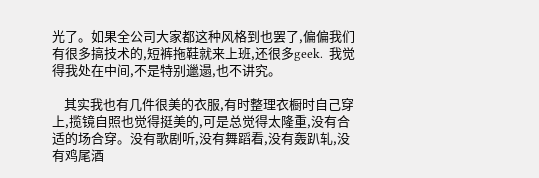光了。如果全公司大家都这种风格到也罢了,偏偏我们有很多搞技术的,短裤拖鞋就来上班,还很多geek.  我觉得我处在中间,不是特别邋遢,也不讲究。

    其实我也有几件很美的衣服,有时整理衣橱时自己穿上,揽镜自照也觉得挺美的,可是总觉得太隆重,没有合适的场合穿。没有歌剧听,没有舞蹈看,没有轰趴轧,没有鸡尾酒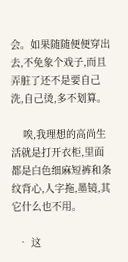会。如果随随便便穿出去,不免象个戏子,而且弄脏了还不是要自己洗,自己烫,多不划算。

    唉,我理想的高尚生活就是打开衣柜,里面都是白色细麻短裤和条纹背心,人字拖,墨镜,其它什么也不用。

  • 这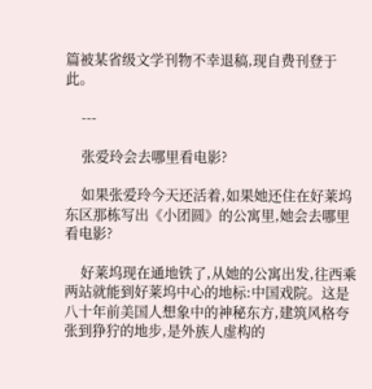篇被某省级文学刊物不幸退稿,现自费刊登于此。

    ---

    张爱玲会去哪里看电影?

    如果张爱玲今天还活着,如果她还住在好莱坞东区那栋写出《小团圆》的公寓里,她会去哪里看电影?

    好莱坞现在通地铁了,从她的公寓出发,往西乘两站就能到好莱坞中心的地标:中国戏院。这是八十年前美国人想象中的神秘东方,建筑风格夸张到狰狞的地步,是外族人虚构的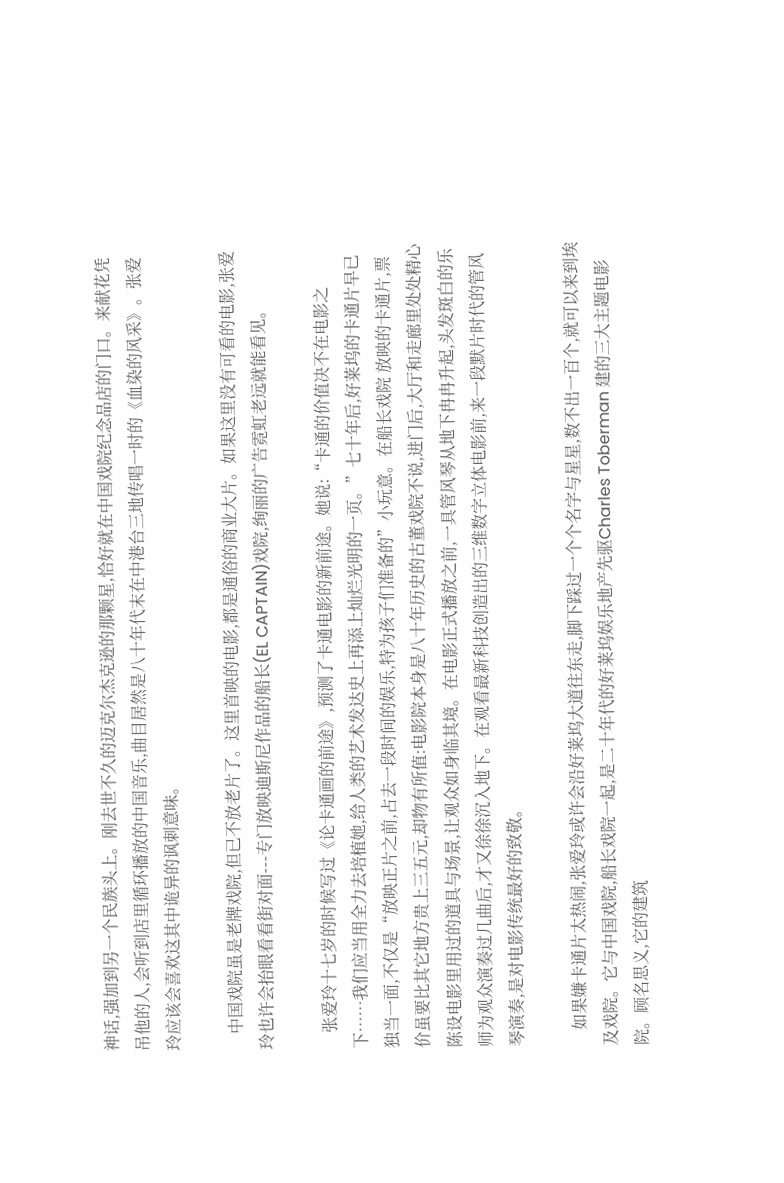神话,强加到另一个民族头上。刚去世不久的迈克尔杰克逊的那颗星,恰好就在中国戏院纪念品店的门口。来献花凭吊他的人,会听到店里循环播放的中国音乐,曲目居然是八十年代末在中港台三地传唱一时的《血染的风采》。张爱玲应该会喜欢这其中诡异的讽刺意味。

    中国戏院虽是老牌戏院,但已不放老片了。这里首映的电影,都是通俗的商业大片。如果这里没有可看的电影,张爱玲也许会抬眼看看街对面---专门放映迪斯尼作品的船长(EL CAPTAIN)戏院,绚丽的广告霓虹老远就能看见。

    张爱玲十七岁的时候写过《论卡通画的前途》,预测了卡通电影的新前途。她说:“卡通的价值决不在电影之下……我们应当用全力去培植她,给人类的艺术发达史上再添上灿烂光明的一页。”七十年后,好莱坞的卡通片早已独当一面,不仅是“放映正片之前,占去一段时间的娱乐,特为孩子们准备的”小玩意。在船长戏院 放映的卡通片,票价虽要比其它地方贵上三五元,却物有所值:电影院本身是八十年历史的古董戏院不说,进门后,大厅和走廊里处处精心陈设电影里用过的道具与场景,让观众如身临其境。在电影正式播放之前,一具管风琴从地下冉冉升起,头发斑白的乐师为观众演奏过几曲后,才又徐徐沉入地下。在观看最新科技创造出的三维数字立体电影前,来一段默片时代的管风琴演奏,是对电影传统最好的致敬。

    如果嫌卡通片太热闹,张爱玲或许会沿好莱坞大道往东走,脚下踩过一个个名字与星星,数不出一百个,就可以来到埃及戏院。它与中国戏院,船长戏院一起,是二十年代的好莱坞娱乐地产先驱Charles Toberman 建的三大主题电影院。顾名思义,它的建筑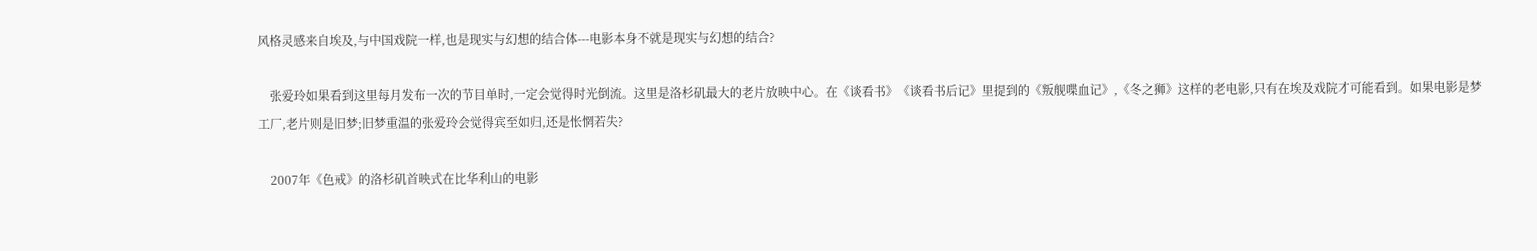风格灵感来自埃及,与中国戏院一样,也是现实与幻想的结合体---电影本身不就是现实与幻想的结合?

    张爱玲如果看到这里每月发布一次的节目单时,一定会觉得时光倒流。这里是洛杉矶最大的老片放映中心。在《谈看书》《谈看书后记》里提到的《叛舰喋血记》,《冬之狮》这样的老电影,只有在埃及戏院才可能看到。如果电影是梦工厂,老片则是旧梦;旧梦重温的张爱玲会觉得宾至如归,还是怅惘若失?

    2007年《色戒》的洛杉矶首映式在比华利山的电影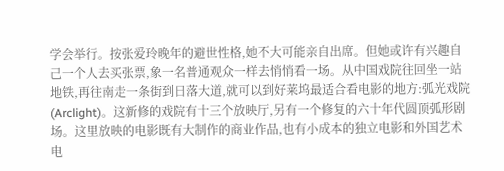学会举行。按张爱玲晚年的避世性格,她不大可能亲自出席。但她或许有兴趣自己一个人去买张票,象一名普通观众一样去悄悄看一场。从中国戏院往回坐一站地铁,再往南走一条街到日落大道,就可以到好莱坞最适合看电影的地方:弧光戏院(Arclight)。这新修的戏院有十三个放映厅,另有一个修复的六十年代圆顶弧形剧场。这里放映的电影既有大制作的商业作品,也有小成本的独立电影和外国艺术电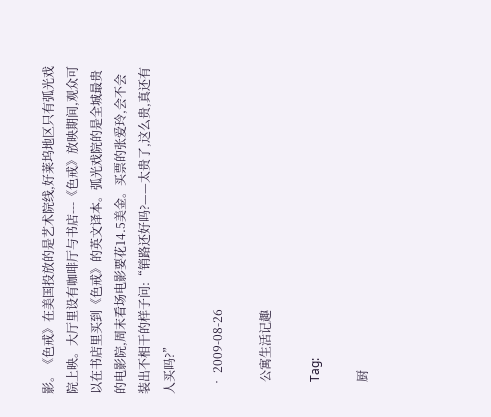影。《色戒》在美国投放的是艺术院线,好莱坞地区只有弧光戏院上映。大厅里设有咖啡厅与书店---《色戒》放映期间,观众可以在书店里买到《色戒》的英文译本。弧光戏院的是全城最贵的电影院,周末看场电影要花14.5美金。买票的张爱玲,会不会装出不相干的样子问:“销路还好吗?——太贵了,这么贵,真还有人买吗?”

  • 2009-08-26

    公寓生活记趣

    Tag:

    厨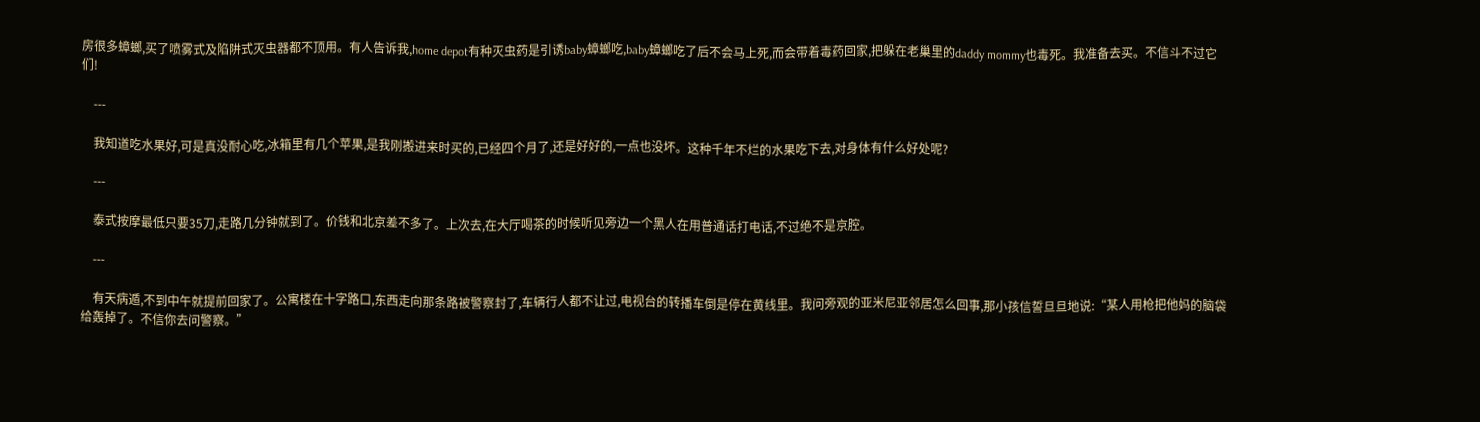房很多蟑螂,买了喷雾式及陷阱式灭虫器都不顶用。有人告诉我,home depot有种灭虫药是引诱baby蟑螂吃,baby蟑螂吃了后不会马上死,而会带着毒药回家,把躲在老巢里的daddy mommy也毒死。我准备去买。不信斗不过它们!

    ---

    我知道吃水果好,可是真没耐心吃,冰箱里有几个苹果,是我刚搬进来时买的,已经四个月了,还是好好的,一点也没坏。这种千年不烂的水果吃下去,对身体有什么好处呢?

    ---

    泰式按摩最低只要35刀,走路几分钟就到了。价钱和北京差不多了。上次去,在大厅喝茶的时候听见旁边一个黑人在用普通话打电话,不过绝不是京腔。

    ---

    有天病遁,不到中午就提前回家了。公寓楼在十字路口,东西走向那条路被警察封了,车辆行人都不让过,电视台的转播车倒是停在黄线里。我问旁观的亚米尼亚邻居怎么回事,那小孩信誓旦旦地说:“某人用枪把他妈的脑袋给轰掉了。不信你去问警察。”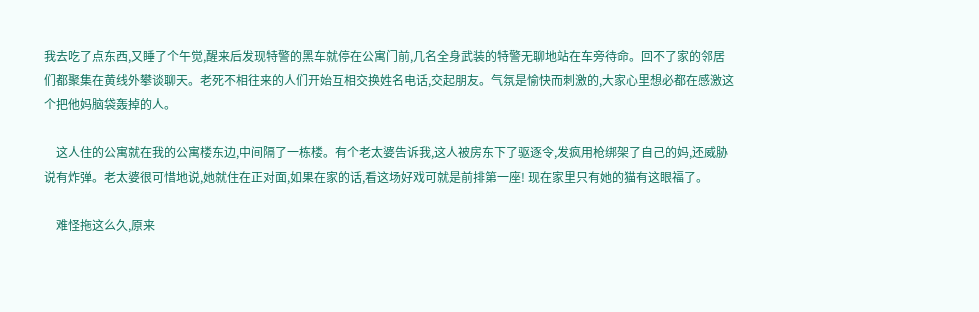我去吃了点东西,又睡了个午觉,醒来后发现特警的黑车就停在公寓门前,几名全身武装的特警无聊地站在车旁待命。回不了家的邻居们都聚集在黄线外攀谈聊天。老死不相往来的人们开始互相交换姓名电话,交起朋友。气氛是愉快而刺激的,大家心里想必都在感激这个把他妈脑袋轰掉的人。

    这人住的公寓就在我的公寓楼东边,中间隔了一栋楼。有个老太婆告诉我,这人被房东下了驱逐令,发疯用枪绑架了自己的妈,还威胁说有炸弹。老太婆很可惜地说,她就住在正对面,如果在家的话,看这场好戏可就是前排第一座! 现在家里只有她的猫有这眼福了。

    难怪拖这么久,原来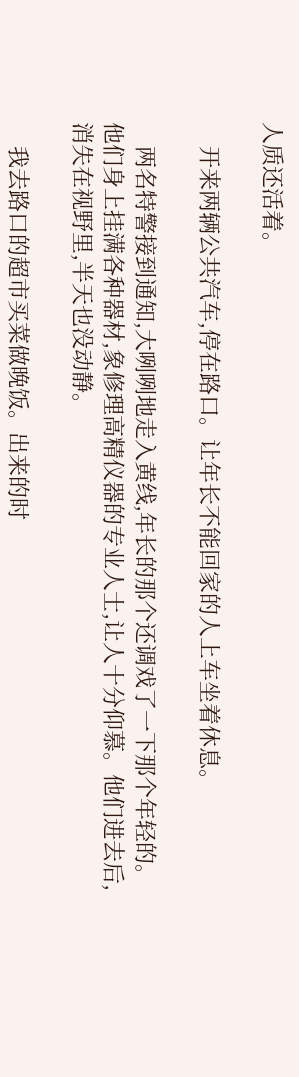人质还活着。

    开来两辆公共汽车,停在路口。让年长不能回家的人上车坐着休息。

    两名特警接到通知,大咧咧地走入黄线,年长的那个还调戏了一下那个年轻的。他们身上挂满各种器材,象修理高精仪器的专业人士,让人十分仰慕。他们进去后,消失在视野里,半天也没动静。

    我去路口的超市买菜做晚饭。出来的时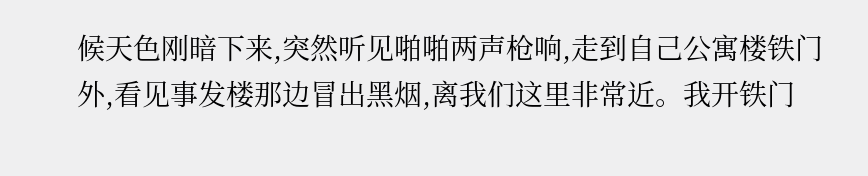候天色刚暗下来,突然听见啪啪两声枪响,走到自己公寓楼铁门外,看见事发楼那边冒出黑烟,离我们这里非常近。我开铁门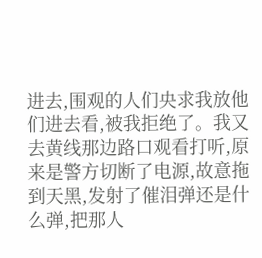进去,围观的人们央求我放他们进去看,被我拒绝了。我又去黄线那边路口观看打听,原来是警方切断了电源,故意拖到天黑,发射了催泪弹还是什么弹,把那人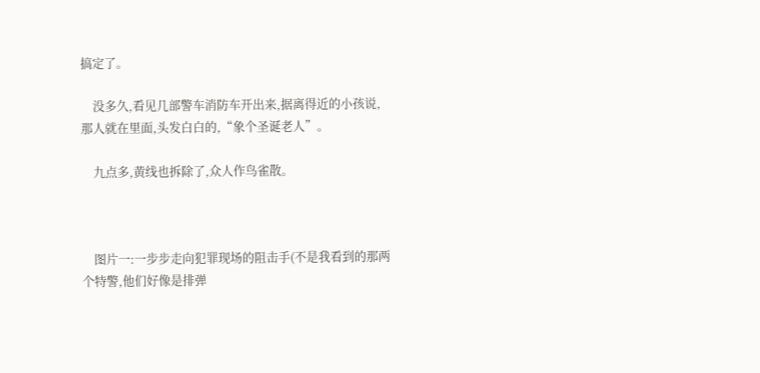搞定了。

    没多久,看见几部警车消防车开出来,据离得近的小孩说,那人就在里面,头发白白的,“象个圣诞老人”。

    九点多,黄线也拆除了,众人作鸟雀散。



    图片一:一步步走向犯罪现场的阻击手(不是我看到的那两个特警,他们好像是排弹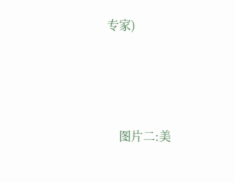专家)



    图片二:美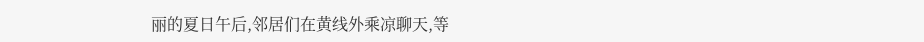丽的夏日午后,邻居们在黄线外乘凉聊天,等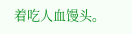着吃人血馒头。